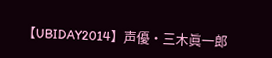【UBIDAY2014】声優・三木眞一郎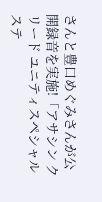さんと豊口めぐみさんが公開録音を実施!「アサシン クリード ユニティスペシャルステ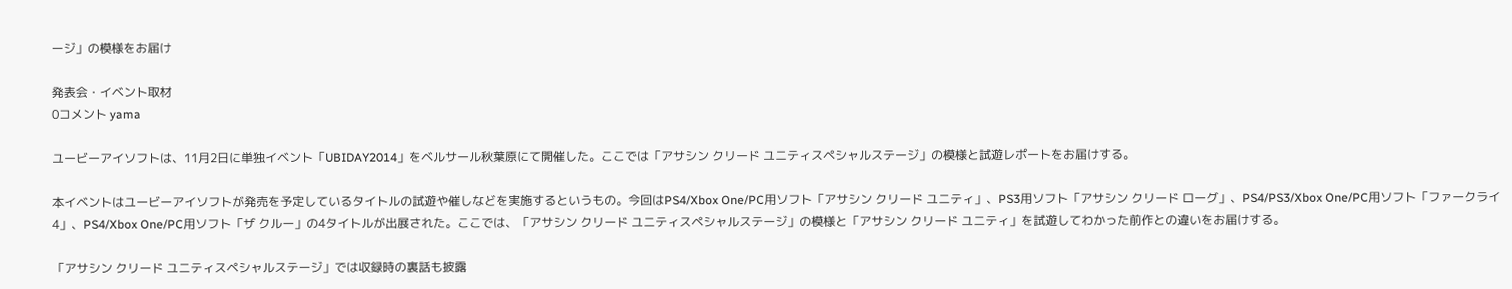ージ」の模様をお届け

発表会・イベント取材
0コメント yama

ユービーアイソフトは、11月2日に単独イベント「UBIDAY2014」をベルサール秋葉原にて開催した。ここでは「アサシン クリード ユニティスペシャルステージ」の模様と試遊レポートをお届けする。

本イベントはユービーアイソフトが発売を予定しているタイトルの試遊や催しなどを実施するというもの。今回はPS4/Xbox One/PC用ソフト「アサシン クリード ユニティ」、PS3用ソフト「アサシン クリード ローグ」、PS4/PS3/Xbox One/PC用ソフト「ファークライ4」、PS4/Xbox One/PC用ソフト「ザ クルー」の4タイトルが出展された。ここでは、「アサシン クリード ユニティスペシャルステージ」の模様と「アサシン クリード ユニティ」を試遊してわかった前作との違いをお届けする。

「アサシン クリード ユニティスペシャルステージ」では収録時の裏話も披露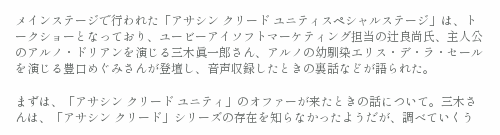メインステージで行われた「アサシン クリード ユニティスペシャルステージ」は、トークショーとなっており、ユービーアイソフトマーケティング担当の辻良尚氏、主人公のアルノ・ドリアンを演じる三木眞一郎さん、アルノの幼馴染エリス・デ・ラ・セールを演じる豊口めぐみさんが登壇し、音声収録したときの裏話などが語られた。

まずは、「アサシン クリード ユニティ」のオファーが来たときの話について。三木さんは、「アサシン クリード」シリーズの存在を知らなかったようだが、調べていくう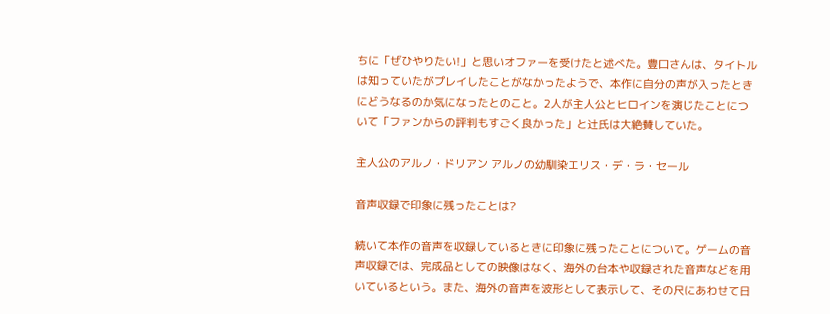ちに「ぜひやりたい!」と思いオファーを受けたと述べた。豊口さんは、タイトルは知っていたがプレイしたことがなかったようで、本作に自分の声が入ったときにどうなるのか気になったとのこと。2人が主人公とヒロインを演じたことについて「ファンからの評判もすごく良かった」と辻氏は大絶賛していた。

主人公のアルノ・ドリアン アルノの幼馴染エリス・デ・ラ・セール

音声収録で印象に残ったことは?

続いて本作の音声を収録しているときに印象に残ったことについて。ゲームの音声収録では、完成品としての映像はなく、海外の台本や収録された音声などを用いているという。また、海外の音声を波形として表示して、その尺にあわせて日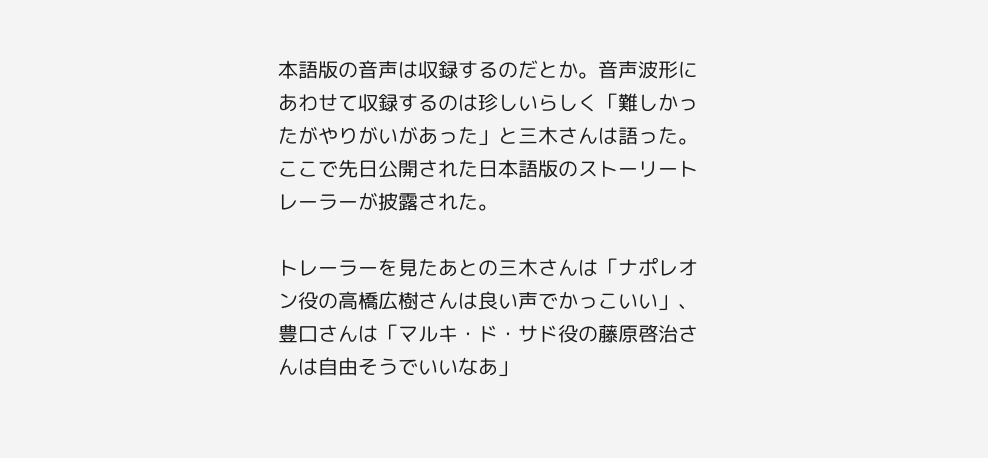本語版の音声は収録するのだとか。音声波形にあわせて収録するのは珍しいらしく「難しかったがやりがいがあった」と三木さんは語った。ここで先日公開された日本語版のストーリートレーラーが披露された。

トレーラーを見たあとの三木さんは「ナポレオン役の高橋広樹さんは良い声でかっこいい」、豊口さんは「マルキ・ド・サド役の藤原啓治さんは自由そうでいいなあ」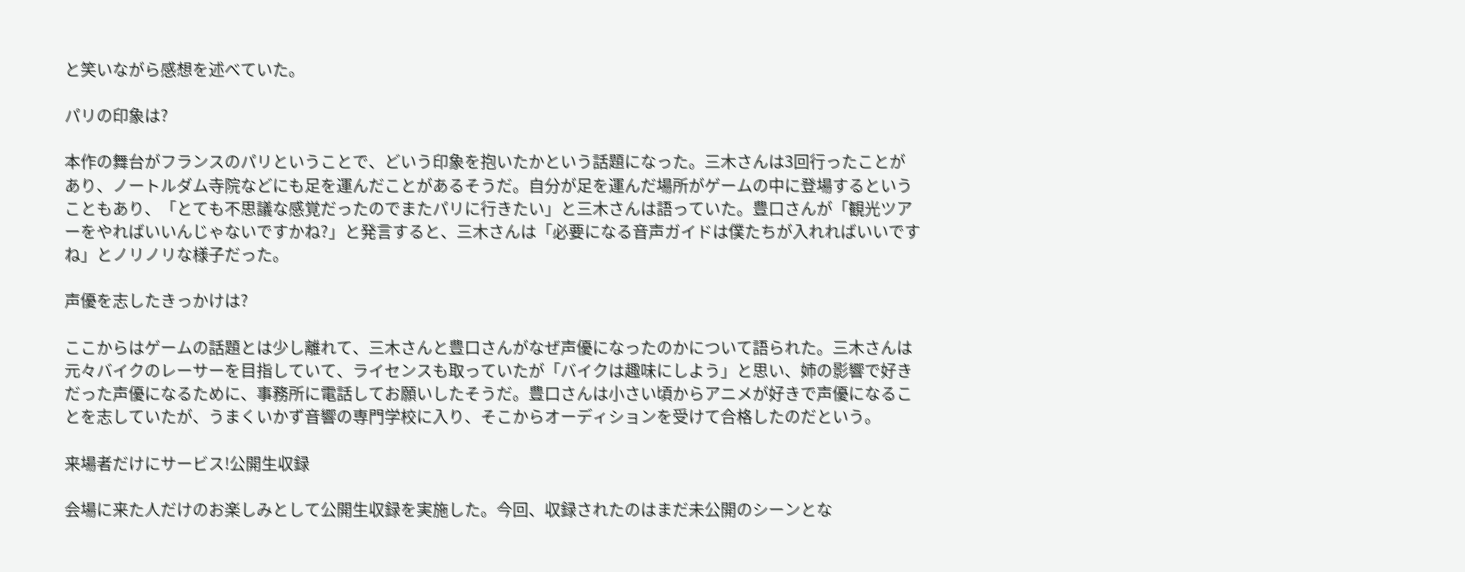と笑いながら感想を述べていた。

パリの印象は?

本作の舞台がフランスのパリということで、どいう印象を抱いたかという話題になった。三木さんは3回行ったことがあり、ノートルダム寺院などにも足を運んだことがあるそうだ。自分が足を運んだ場所がゲームの中に登場するということもあり、「とても不思議な感覚だったのでまたパリに行きたい」と三木さんは語っていた。豊口さんが「観光ツアーをやればいいんじゃないですかね?」と発言すると、三木さんは「必要になる音声ガイドは僕たちが入れればいいですね」とノリノリな様子だった。

声優を志したきっかけは?

ここからはゲームの話題とは少し離れて、三木さんと豊口さんがなぜ声優になったのかについて語られた。三木さんは元々バイクのレーサーを目指していて、ライセンスも取っていたが「バイクは趣味にしよう」と思い、姉の影響で好きだった声優になるために、事務所に電話してお願いしたそうだ。豊口さんは小さい頃からアニメが好きで声優になることを志していたが、うまくいかず音響の専門学校に入り、そこからオーディションを受けて合格したのだという。

来場者だけにサービス!公開生収録

会場に来た人だけのお楽しみとして公開生収録を実施した。今回、収録されたのはまだ未公開のシーンとな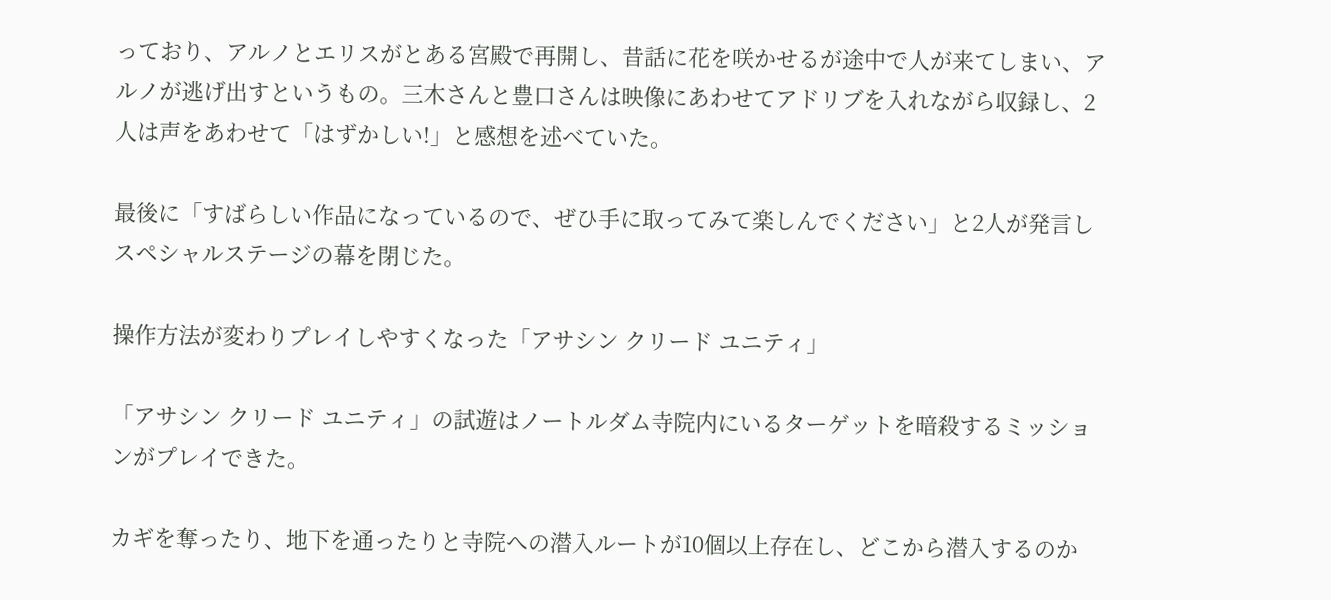っており、アルノとエリスがとある宮殿で再開し、昔話に花を咲かせるが途中で人が来てしまい、アルノが逃げ出すというもの。三木さんと豊口さんは映像にあわせてアドリブを入れながら収録し、2人は声をあわせて「はずかしい!」と感想を述べていた。

最後に「すばらしい作品になっているので、ぜひ手に取ってみて楽しんでください」と2人が発言しスペシャルステージの幕を閉じた。

操作方法が変わりプレイしやすくなった「アサシン クリード ユニティ」

「アサシン クリード ユニティ」の試遊はノートルダム寺院内にいるターゲットを暗殺するミッションがプレイできた。

カギを奪ったり、地下を通ったりと寺院への潜入ルートが10個以上存在し、どこから潜入するのか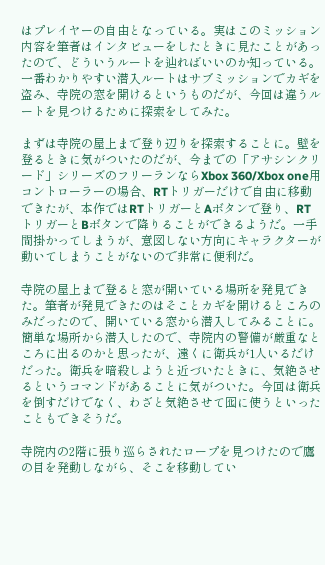はプレイヤーの自由となっている。実はこのミッション内容を筆者はインタビューをしたときに見たことがあったので、どういうルートを辿ればいいのか知っている。一番わかりやすい潜入ルートはサブミッションでカギを盗み、寺院の窓を開けるというものだが、今回は違うルートを見つけるために探索をしてみた。

まずは寺院の屋上まで登り辺りを探索することに。壁を登るときに気がついたのだが、今までの「アサシンクリード」シリーズのフリーランならXbox 360/Xbox one用コントローラーの場合、RTトリガーだけで自由に移動できたが、本作ではRTトリガーとAボタンで登り、RTトリガーとBボタンで降りることができるようだ。一手間掛かってしまうが、意図しない方向にキャラクターが動いてしまうことがないので非常に便利だ。

寺院の屋上まで登ると窓が開いている場所を発見できた。筆者が発見できたのはそことカギを開けるところのみだったので、開いている窓から潜入してみることに。簡単な場所から潜入したので、寺院内の警備が厳重なところに出るのかと思ったが、遠くに衛兵が1人いるだけだった。衛兵を暗殺しようと近づいたときに、気絶させるというコマンドがあることに気がついた。今回は衛兵を倒すだけでなく、わざと気絶させて囮に使うといったこともできそうだ。

寺院内の2階に張り巡らされたロープを見つけたので鷹の目を発動しながら、そこを移動してい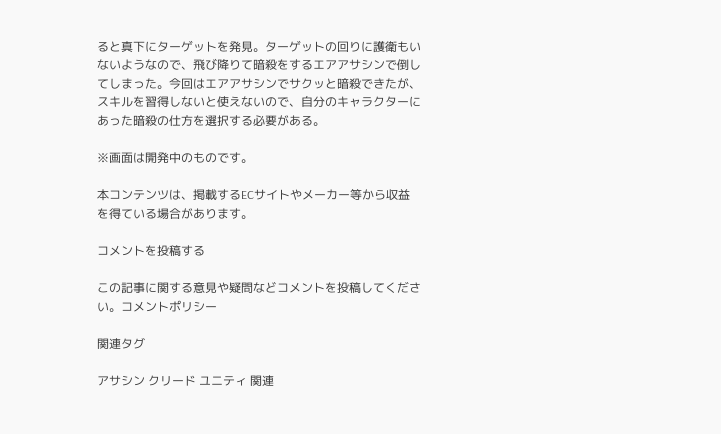ると真下にターゲットを発見。ターゲットの回りに護衛もいないようなので、飛び降りて暗殺をするエアアサシンで倒してしまった。今回はエアアサシンでサクッと暗殺できたが、スキルを習得しないと使えないので、自分のキャラクターにあった暗殺の仕方を選択する必要がある。

※画面は開発中のものです。

本コンテンツは、掲載するECサイトやメーカー等から収益を得ている場合があります。

コメントを投稿する

この記事に関する意見や疑問などコメントを投稿してください。コメントポリシー

関連タグ

アサシン クリード ユニティ 関連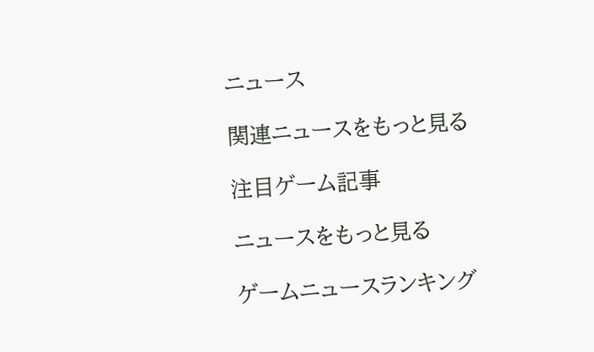ニュース

関連ニュースをもっと見る

注目ゲーム記事

ニュースをもっと見る

ゲームニュースランキング